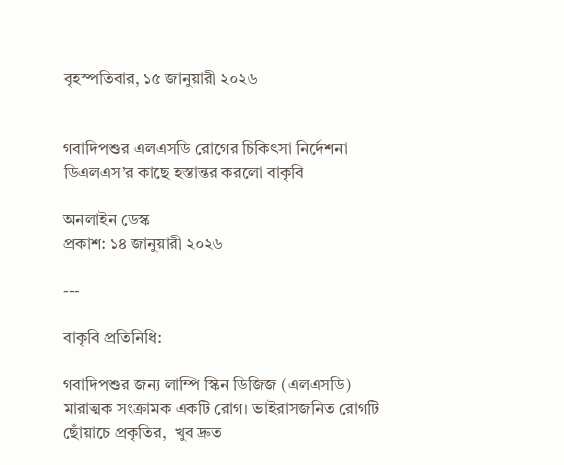বৃহস্পতিবার, ১৫ জানুয়ারী ২০২৬


গবাদিপশুর এলএসডি রোগের চিকিৎসা নির্দেশনা ডিএলএস’র কাছে হস্তান্তর করলো বাকৃবি

অনলাইন ডেস্ক
প্রকাশ: ১৪ জানুয়ারী ২০২৬

---

বাকৃবি প্রতিনিধি:

গবাদিপশুর জন্য লাম্পি স্কিন ডিজিজ (এলএসডি) মারাত্মক সংক্রামক একটি রোগ। ভাইরাসজনিত রোগটি ছোঁয়াচে প্রকৃতির,  খুব দ্রুত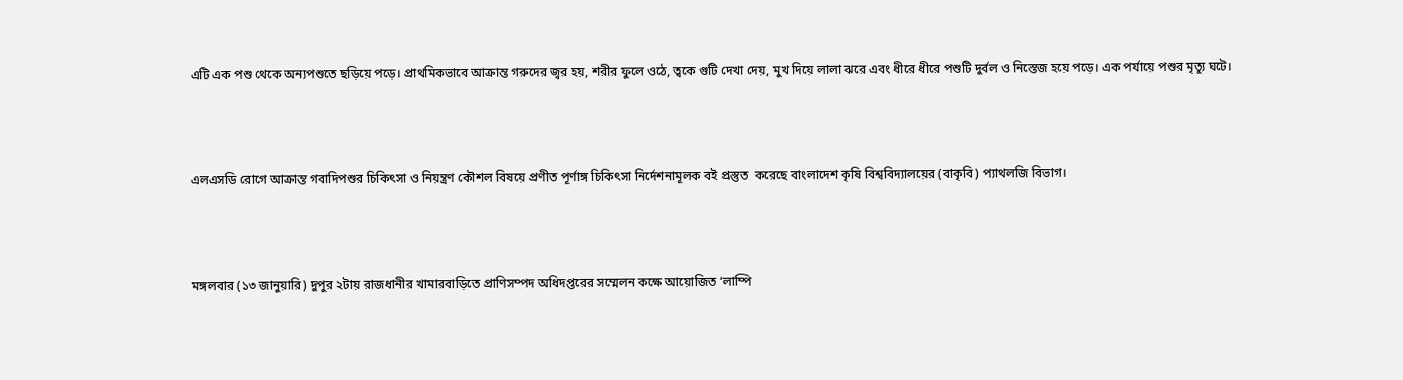এটি এক পশু থেকে অন্যপশুতে ছড়িয়ে পড়ে। প্রাথমিকভাবে আক্রান্ত গরুদের জ্বর হয়, শরীর ফুলে ওঠে, ত্বকে গুটি দেখা দেয়, মুখ দিয়ে লালা ঝরে এবং ধীরে ধীরে পশুটি দুর্বল ও নিস্তেজ হয়ে পড়ে। এক পর্যায়ে পশুর মৃত্যু ঘটে।



এলএসডি রোগে আক্রান্ত গবাদিপশুর চিকিৎসা ও নিয়ন্ত্রণ কৌশল বিষয়ে প্রণীত পূর্ণাঙ্গ চিকিৎসা নির্দেশনামূলক বই প্রস্তুত  করেছে বাংলাদেশ কৃষি বিশ্ববিদ্যালয়ের (বাকৃবি) প্যাথলজি বিভাগ।



মঙ্গলবার (১৩ জানুয়ারি) দুপুর ২টায় রাজধানীর খামারবাড়িতে প্রাণিসম্পদ অধিদপ্তরের সম্মেলন কক্ষে আয়োজিত ‘লাম্পি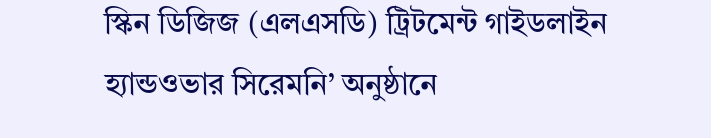স্কিন ডিজিজ (এলএসডি) ট্রিটমেন্ট গাইডলাইন হ্যান্ডওভার সিরেমনি’ অনুষ্ঠানে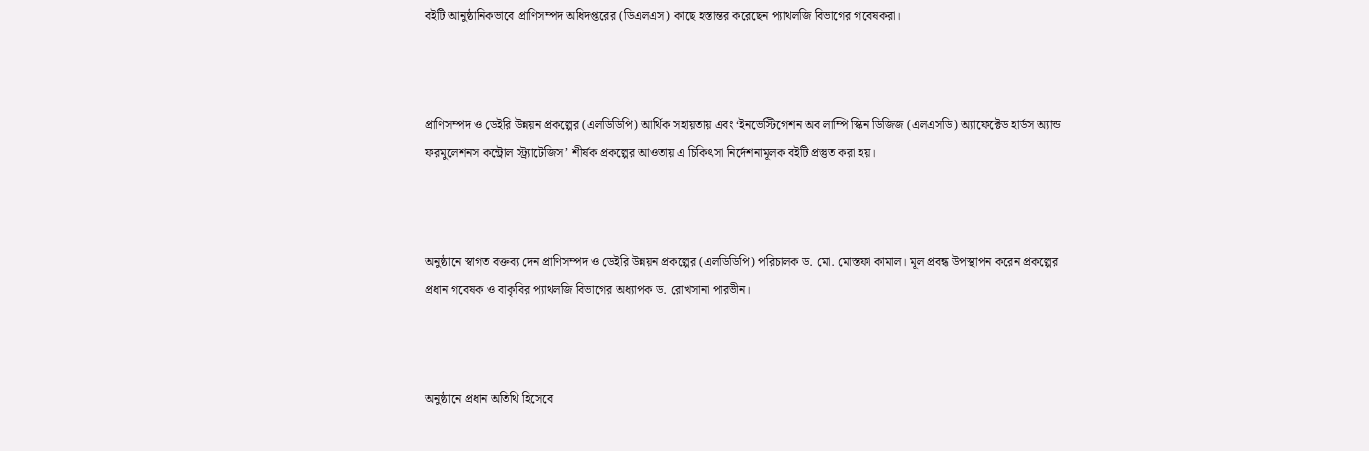বইটি আনুষ্ঠানিকভাবে প্রাণিসম্পদ অধিদপ্তরের (ডিএলএস) কাছে হস্তান্তর করেছেন প্যাথলজি বিভাগের গবেষকরা।



প্রাণিসম্পদ ও ডেইরি উন্নয়ন প্রকল্পের (এলডিডিপি) আর্থিক সহায়তায় এবং ‘ইনভেস্টিগেশন অব লাম্পি স্কিন ডিজিজ (এলএসডি) অ্যাফেক্টেড হার্ডস অ্যান্ড ফরমুলেশনস কন্ট্রোল স্ট্র্যাটেজিস’ শীর্ষক প্রকল্পের আওতায় এ চিকিৎসা নির্দেশনামূলক বইটি প্রস্তুত করা হয়।



অনুষ্ঠানে স্বাগত বক্তব্য দেন প্রাণিসম্পদ ও ডেইরি উন্নয়ন প্রকল্পের (এলডিডিপি) পরিচালক ড. মো. মোস্তফা কামাল। মূল প্রবন্ধ উপস্থাপন করেন প্রকল্পের প্রধান গবেষক ও বাকৃবির প্যাথলজি বিভাগের অধ্যাপক ড. রোখসানা পারভীন।



অনুষ্ঠানে প্রধান অতিথি হিসেবে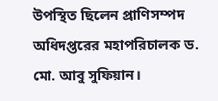উপস্থিত ছিলেন প্রাণিসম্পদ অধিদপ্তরের মহাপরিচালক ড. মো. আবু সুফিয়ান।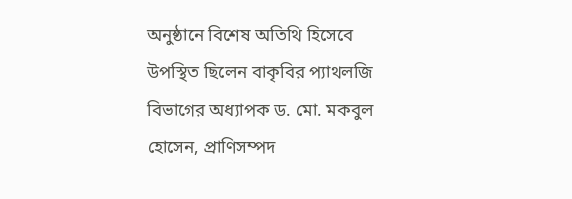অনুষ্ঠানে বিশেষ অতিথি হিসেবে উপস্থিত ছিলেন বাকৃবির প্যাথলজি বিভাগের অধ্যাপক ড. মো. মকবুল হোসেন, প্রাণিসম্পদ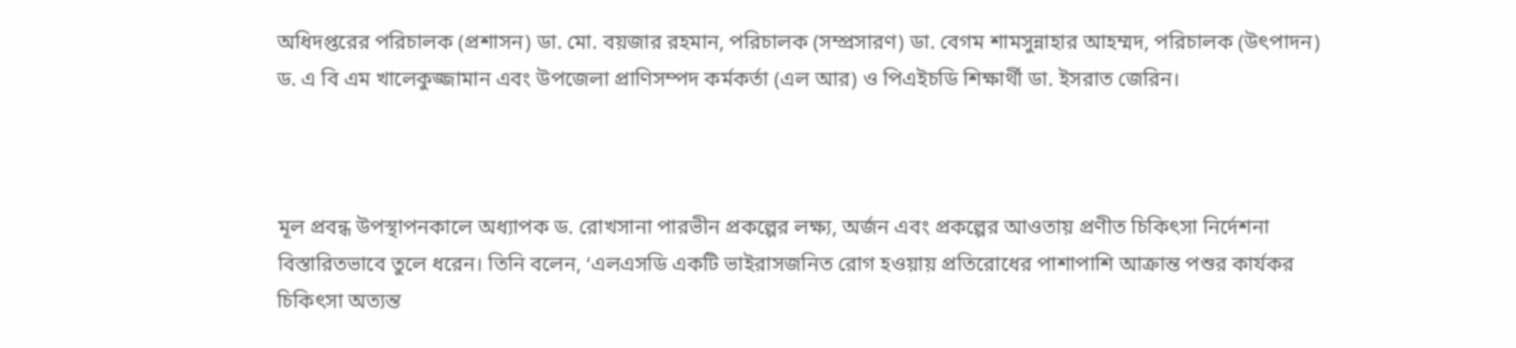অধিদপ্তরের পরিচালক (প্রশাসন) ডা. মো. বয়জার রহমান, পরিচালক (সম্প্রসারণ) ডা. বেগম শামসুন্নাহার আহম্মদ, পরিচালক (উৎপাদন) ড. এ বি এম খালেকুজ্জামান এবং উপজেলা প্রাণিসম্পদ কর্মকর্তা (এল আর) ও পিএইচডি শিক্ষার্থী ডা. ইসরাত জেরিন।



মূল প্রবন্ধ উপস্থাপনকালে অধ্যাপক ড. রোখসানা পারভীন প্রকল্পের লক্ষ্য, অর্জন এবং প্রকল্পের আওতায় প্রণীত চিকিৎসা নির্দেশনা বিস্তারিতভাবে তুলে ধরেন। তিনি বলেন, ‘এলএসডি একটি ভাইরাসজনিত রোগ হওয়ায় প্রতিরোধের পাশাপাশি আক্রান্ত পশুর কার্যকর চিকিৎসা অত্যন্ত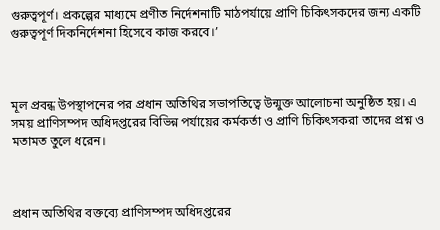গুরুত্বপূর্ণ। প্রকল্পের মাধ্যমে প্রণীত নির্দেশনাটি মাঠপর্যায়ে প্রাণি চিকিৎসকদের জন্য একটি গুরুত্বপূর্ণ দিকনির্দেশনা হিসেবে কাজ করবে।’



মূল প্রবন্ধ উপস্থাপনের পর প্রধান অতিথির সভাপতিত্বে উন্মুক্ত আলোচনা অনুষ্ঠিত হয়। এ সময় প্রাণিসম্পদ অধিদপ্তরের বিভিন্ন পর্যায়ের কর্মকর্তা ও প্রাণি চিকিৎসকরা তাদের প্রশ্ন ও মতামত তুলে ধরেন।



প্রধান অতিথির বক্তব্যে প্রাণিসম্পদ অধিদপ্তরের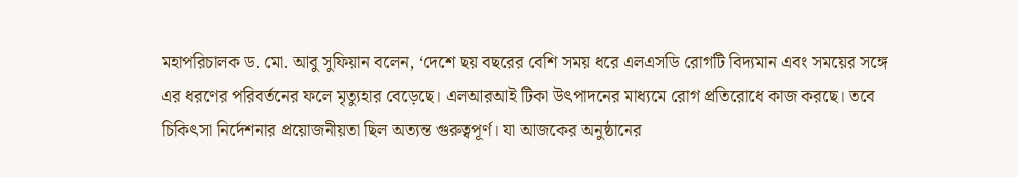মহাপরিচালক ড. মো. আবু সুফিয়ান বলেন, ‘দেশে ছয় বছরের বেশি সময় ধরে এলএসডি রোগটি বিদ্যমান এবং সময়ের সঙ্গে এর ধরণের পরিবর্তনের ফলে মৃত্যুহার বেড়েছে। এলআরআই টিকা উৎপাদনের মাধ্যমে রোগ প্রতিরোধে কাজ করছে। তবে চিকিৎসা নির্দেশনার প্রয়োজনীয়তা ছিল অত্যন্ত গুরুত্বপূর্ণ। যা আজকের অনুষ্ঠানের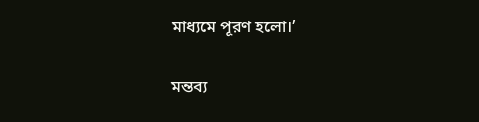মাধ্যমে পূরণ হলো।’

মন্তব্য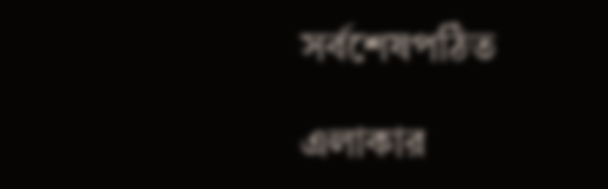সর্বশেষপঠিত

এলাকার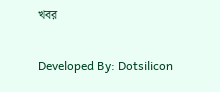খবর

Developed By: Dotsilicon